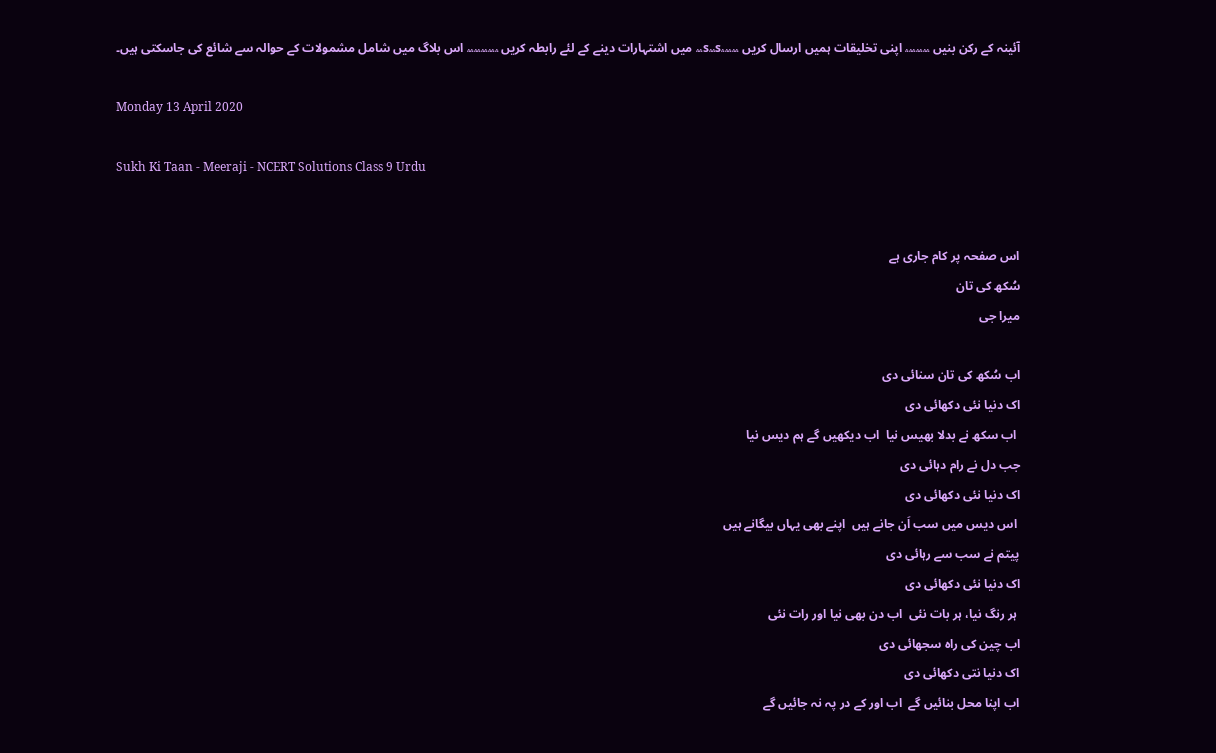آئینہ کے رکن بنیں ؞؞؞؞؞؞؞ اپنی تخلیقات ہمیں ارسال کریں ؞؞؞؞؞s؞؞s؞؞ میں اشتہارات دینے کے لئے رابطہ کریں ؞؞؞؞؞؞؞؞؞ اس بلاگ میں شامل مشمولات کے حوالہ سے شائع کی جاسکتی ہیں۔

Monday 13 April 2020

Sukh Ki Taan - Meeraji - NCERT Solutions Class 9 Urdu


اس صفحہ پر کام جاری ہے
سُکھ کی تان
میرا جی

اب سُکھ کی تان سنائی دی
اک دنیا نئی دکھائی دی
 اب سکھ نے بدلا بھیس نیا  اب دیکھیں گے ہم دیس نیا
جب دل نے رام دہائی دی
اک دنیا نئی دکھائی دی
 اس دیس میں سب اَن جانے ہیں  اپنے بھی یہاں بیگانے ہیں
پیتم نے سب سے رہائی دی
اک دنیا نئی دکھائی دی
 ہر رنگ نیا، ہر بات نئی  اب دن بھی نیا اور رات نئی
اب چین کی راہ سجھائی دی
اک دنیا نتی دکھائی دی
اب اپنا محل بنائیں گے  اب اور کے در پہ نہ جائیں گے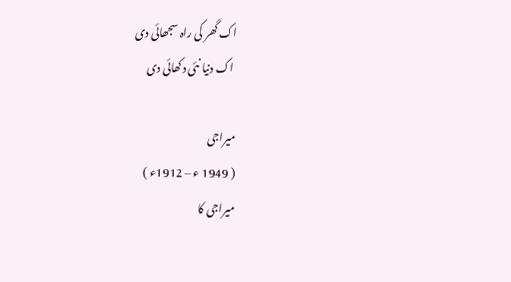اک گھر کی راہ سجھائی دی
 اک دنیا نئی دکھائی دی

میراجی
( 1949 ء – 1912ء )
میراجی کا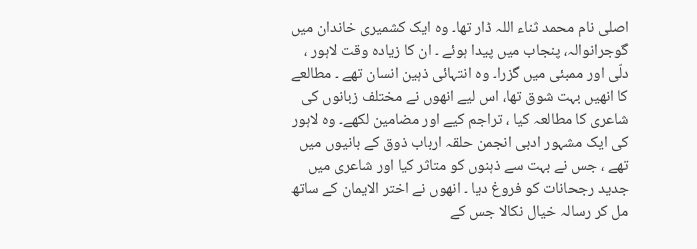اصلی نام محمد ثناء اللہ ڈار تھا۔ وہ ایک کشمیری خاندان میں گوجرانوالہ، پنجاب میں پیدا ہوئے ۔ ان کا زیادہ وقت لاہور ، دلّی اور ممبئی میں گزرا۔ وہ انتہائی ذہین انسان تھے ۔ مطالعے کا انھیں بہت شوق تھا، اس لیے انھوں نے مختلف زبانوں کی شاعری کا مطالعہ کیا ، تراجم کیے اور مضامین لکھے۔ وہ لاہور کی ایک مشہور ادبی انجمن حلقہ ارباب ذوق کے بانیوں میں تھے ، جس نے بہت سے ذہنوں کو متاثر کیا اور شاعری میں جدید رجحانات کو فروغ دیا ۔ انھوں نے اختر الایمان کے ساتھ مل کر رسالہ خيال نکالا جس کے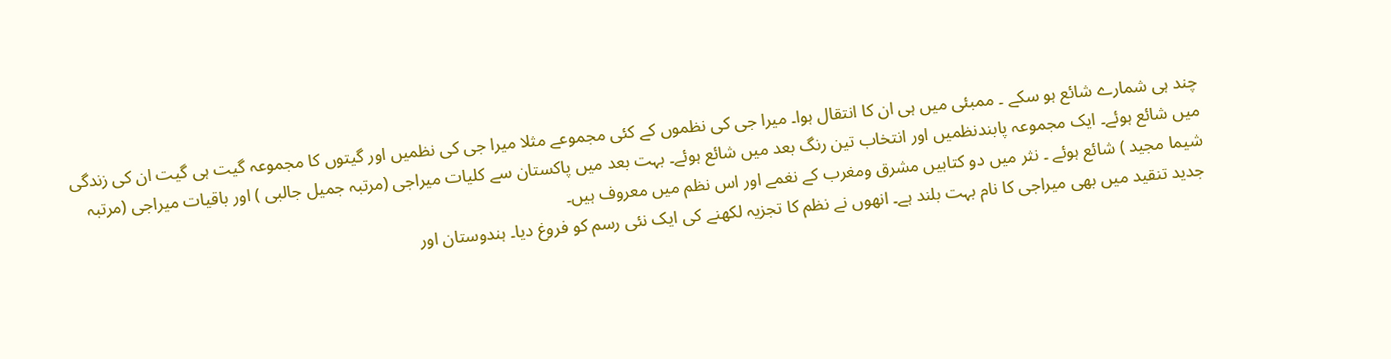چند ہی شمارے شائع ہو سکے ۔ ممبئی میں ہی ان کا انتقال ہوا۔ میرا جی کی نظموں کے کئی مجموعے مثلا میرا جی کی نظمیں اور گیتوں کا مجموعہ گیت ہی گیت ان کی زندگی میں شائع ہوئے۔ ایک مجموعہ پابندنظمیں اور انتخاب تین رنگ بعد میں شائع ہوئے۔ بہت بعد میں پاکستان سے کلیات میراجی (مرتبہ جمیل جالبی ) اور باقیات میراجی (مرتبہ شیما مجید ) شائع ہوئے ۔ نثر میں دو کتابیں مشرق ومغرب کے نغمے اور اس نظم میں معروف ہیں۔
جدید تنقید میں بھی میراجی کا نام بہت بلند ہے۔ انھوں نے نظم کا تجزیہ لکھنے کی ایک نئی رسم کو فروغ دیا۔ ہندوستان اور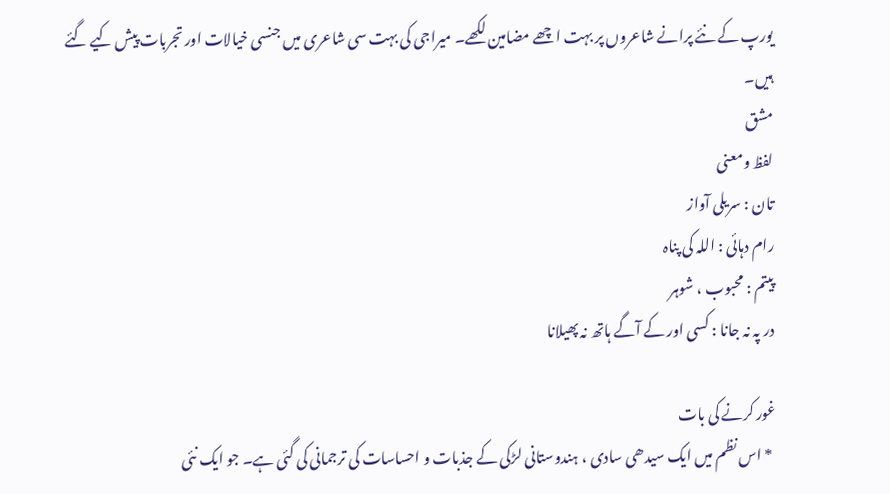یورپ کے نئے پرانے شاعروں پر بہت اچھے مضامین لکھے۔ میراجی کی بہت سی شاعری میں جنسی خیالات اور تجربات پیش کیے گئے ہیں۔
مشق
لفظ ومعنی
تان : سریلی آواز
رام دہائی : اللہ کی پناہ
پیتم : محبوب ، شوہر
در پہ نہ جانا : کسی اور کے آگے ہاتھ نہ پھیلانا

غور کرنے کی بات
 * اس نظم میں ایک سیدھی سادی ، ہندوستانی لڑکی کے جذبات و احساسات کی ترجمانی کی گئی ہے۔ جو ایک نئی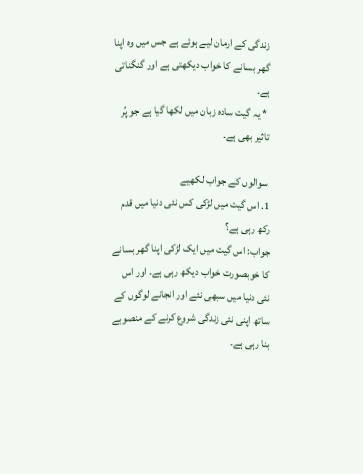زندگی کے ارمان لیے ہوئے ہے جس میں وہ اپنا گھر بسانے کا خواب دیکھتی ہے اور گنگناتی ہے۔
 * یہ گیت سادہ زبان میں لکھا گیا ہے جو پُر تاثیر بھی ہے۔

 سوالوں کے جواب لکھیے
1. اس گیت میں لڑکی کس نئی دنیا میں قدم رکھ رہی ہے؟
جواب: اس گیت میں ایک لڑکی اپنا گھر بسانے کا خوبصورت خواب دیکھ رہی ہے۔ اور اس نئی دنیا میں سبھی نئے اور انجانے لوگوں کے ساتھ اپنی نئی زندگی شروع کرنے کے منصوبے بنا رہی ہے۔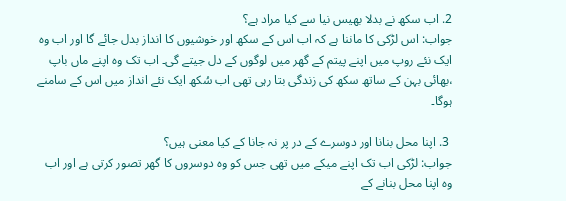2. اب سکھ نے بدلا بھیس نیا سے کیا مراد ہے؟
جواب: اس لڑکی کا ماننا ہے کہ اب اس کے سکھ اور خوشیوں کا انداز بدل جائے گا اور اب وہ ایک نئے روپ میں اپنے پیتم کے گھر میں لوگوں کے دل جیتے گی۔ اب تک وہ اپنے ماں باپ ،بھائی بہن کے ساتھ سکھ کی زندگی بتا رہی تھی اب سُکھ ایک نئے انداز میں اس کے سامنے ہوگا۔

 3. اپنا محل بنانا اور دوسرے کے در پر نہ جانا کے کیا معنی ہیں؟
جواب: لڑکی اب تک اپنے میکے میں تھی جس کو وہ دوسروں کا گھر تصور کرتی ہے اور اب وہ اپنا محل بنانے کے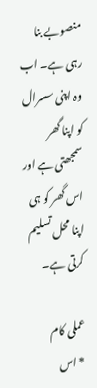منصوبے بنا رہی ہے۔ اب وہ اپنی سسرال کو اپنا گھر سمجھتی ہے اور اس گھر کو ہی اپنا محل تسلیم کرتی ہے۔

عملی کام
* اس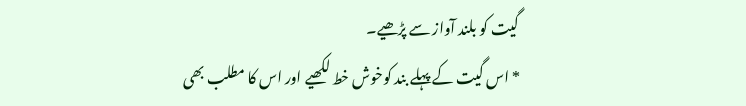گیت کو بلند آواز سے پڑھیے۔
* اس گیت کے پہلے بند کوخوش خط لکھیے اور اس کا مطلب بھی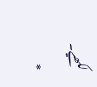لکھیے۔
*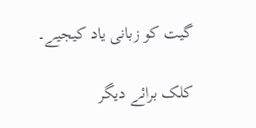گیت کو زبانی یاد کیجیے۔

کلک برائے دیگر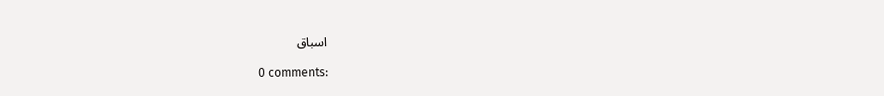اسباق

0 comments: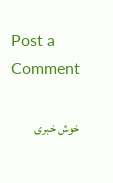Post a Comment

خوش خبری